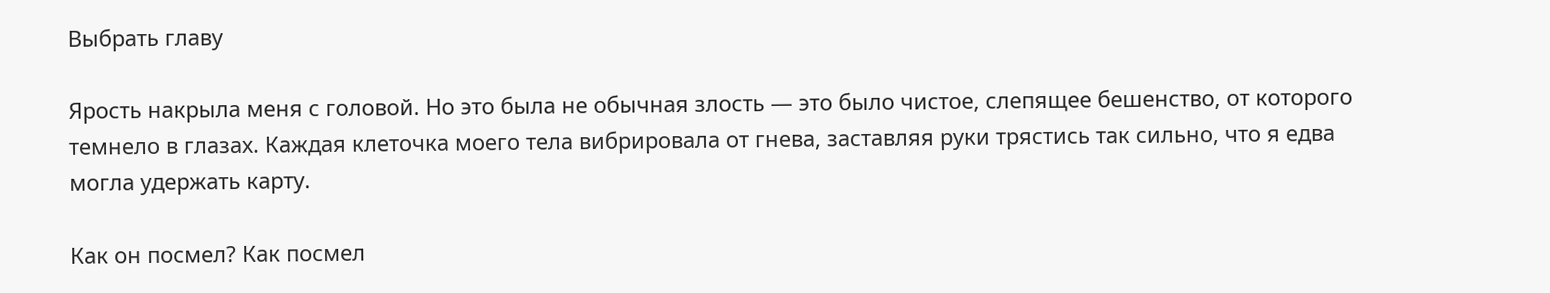Выбрать главу

Ярость накрыла меня с головой. Но это была не обычная злость — это было чистое, слепящее бешенство, от которого темнело в глазах. Каждая клеточка моего тела вибрировала от гнева, заставляя руки трястись так сильно, что я едва могла удержать карту.

Как он посмел? Как посмел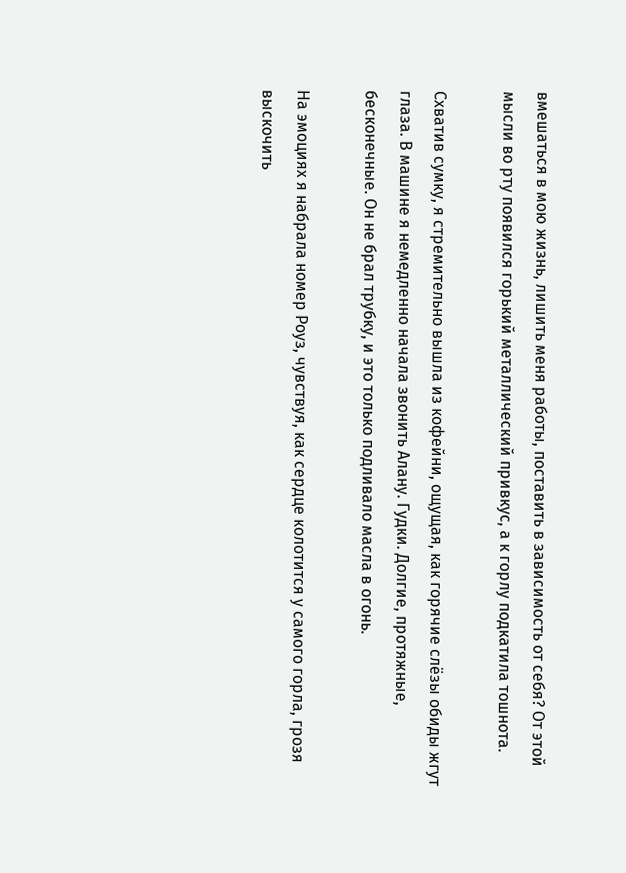вмешаться в мою жизнь, лишить меня работы, поставить в зависимость от себя? От этой мысли во рту появился горький металлический привкус, а к горлу подкатила тошнота.

Схватив сумку, я стремительно вышла из кофейни, ощущая, как горячие слёзы обиды жгут глаза. В машине я немедленно начала звонить Алану. Гудки. Долгие, протяжные, бесконечные. Он не брал трубку, и это только подливало масла в огонь.

На эмоциях я набрала номер Роуз, чувствуя, как сердце колотится у самого горла, грозя выскочить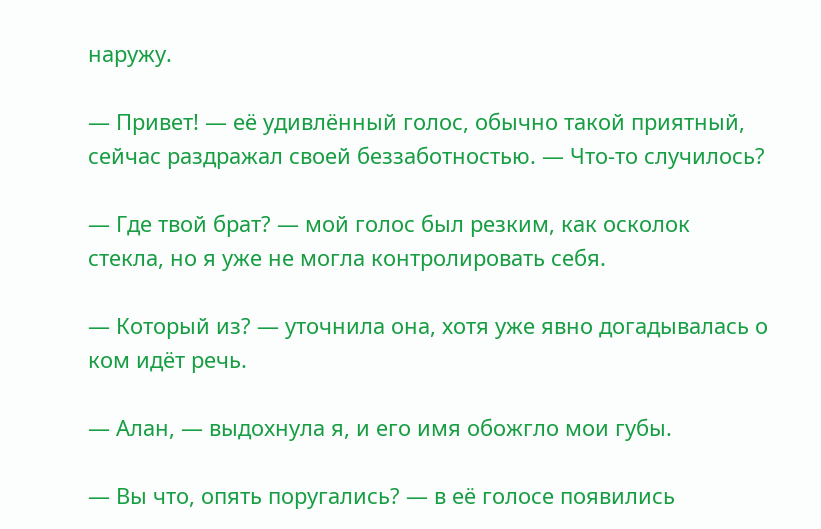наружу.

— Привет! — её удивлённый голос, обычно такой приятный, сейчас раздражал своей беззаботностью. — Что-то случилось?

— Где твой брат? — мой голос был резким, как осколок стекла, но я уже не могла контролировать себя.

— Который из? — уточнила она, хотя уже явно догадывалась о ком идёт речь.

— Алан, — выдохнула я, и его имя обожгло мои губы.

— Вы что, опять поругались? — в её голосе появились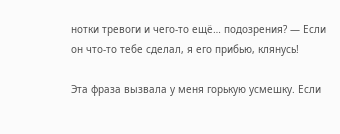нотки тревоги и чего-то ещё… подозрения? — Если он что-то тебе сделал, я его прибью, клянусь!

Эта фраза вызвала у меня горькую усмешку. Если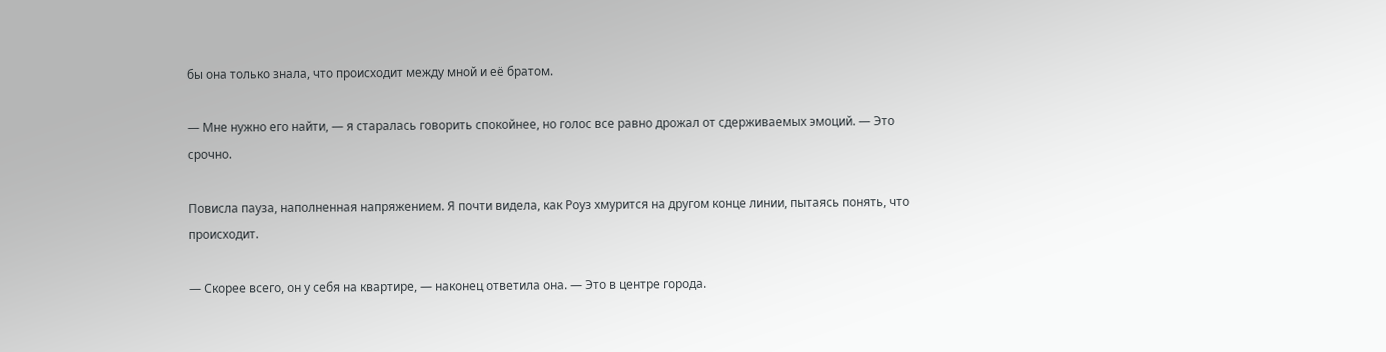бы она только знала, что происходит между мной и её братом.

— Мне нужно его найти, — я старалась говорить спокойнее, но голос все равно дрожал от сдерживаемых эмоций. — Это срочно.

Повисла пауза, наполненная напряжением. Я почти видела, как Роуз хмурится на другом конце линии, пытаясь понять, что происходит.

— Скорее всего, он у себя на квартире, — наконец ответила она. — Это в центре города.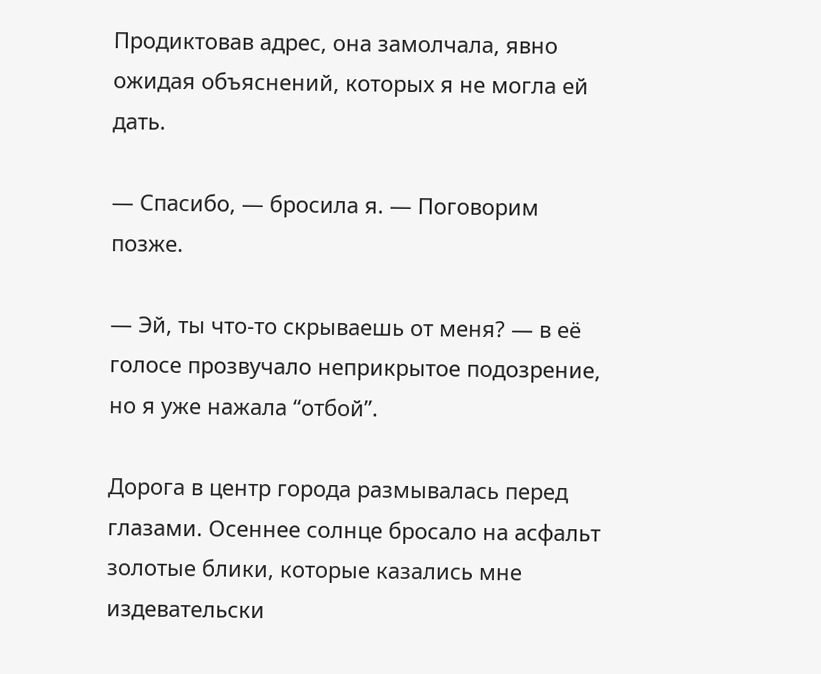Продиктовав адрес, она замолчала, явно ожидая объяснений, которых я не могла ей дать.

— Спасибо, — бросила я. — Поговорим позже.

— Эй, ты что-то скрываешь от меня? — в её голосе прозвучало неприкрытое подозрение, но я уже нажала “отбой”.

Дорога в центр города размывалась перед глазами. Осеннее солнце бросало на асфальт золотые блики, которые казались мне издевательски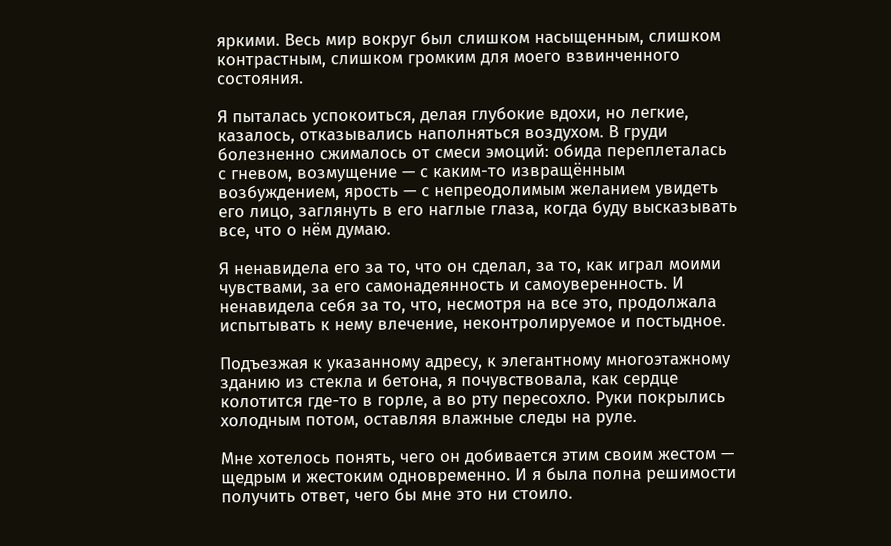яркими. Весь мир вокруг был слишком насыщенным, слишком контрастным, слишком громким для моего взвинченного состояния.

Я пыталась успокоиться, делая глубокие вдохи, но легкие, казалось, отказывались наполняться воздухом. В груди болезненно сжималось от смеси эмоций: обида переплеталась с гневом, возмущение — с каким-то извращённым возбуждением, ярость — с непреодолимым желанием увидеть его лицо, заглянуть в его наглые глаза, когда буду высказывать все, что о нём думаю.

Я ненавидела его за то, что он сделал, за то, как играл моими чувствами, за его самонадеянность и самоуверенность. И ненавидела себя за то, что, несмотря на все это, продолжала испытывать к нему влечение, неконтролируемое и постыдное.

Подъезжая к указанному адресу, к элегантному многоэтажному зданию из стекла и бетона, я почувствовала, как сердце колотится где-то в горле, а во рту пересохло. Руки покрылись холодным потом, оставляя влажные следы на руле.

Мне хотелось понять, чего он добивается этим своим жестом — щедрым и жестоким одновременно. И я была полна решимости получить ответ, чего бы мне это ни стоило.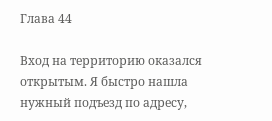Глава 44

Вход на территорию оказался открытым. Я быстро нашла нужный подъезд по адресу,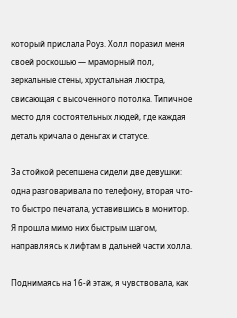который прислала Роуз. Холл поразил меня своей роскошью — мраморный пол, зеркальные стены, хрустальная люстра, свисающая с высоченного потолка. Типичное место для состоятельных людей, где каждая деталь кричала о деньгах и статусе.

За стойкой ресепшена сидели две девушки: одна разговаривала по телефону, вторая что-то быстро печатала, уставившись в монитор. Я прошла мимо них быстрым шагом, направляясь к лифтам в дальней части холла.

Поднимаясь на 16-й этаж, я чувствовала, как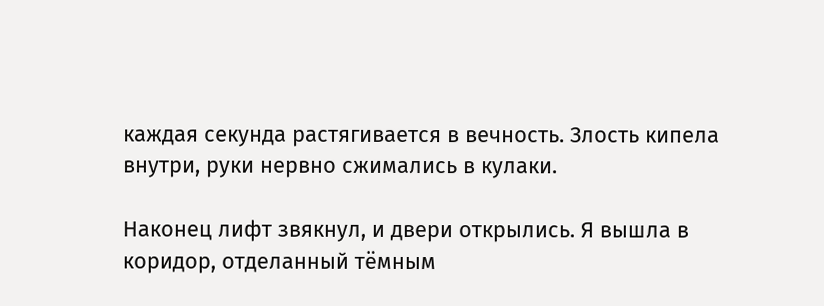каждая секунда растягивается в вечность. Злость кипела внутри, руки нервно сжимались в кулаки.

Наконец лифт звякнул, и двери открылись. Я вышла в коридор, отделанный тёмным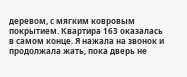деревом, с мягким ковровым покрытием. Квартира 163 оказалась в самом конце. Я нажала на звонок и продолжала жать, пока дверь не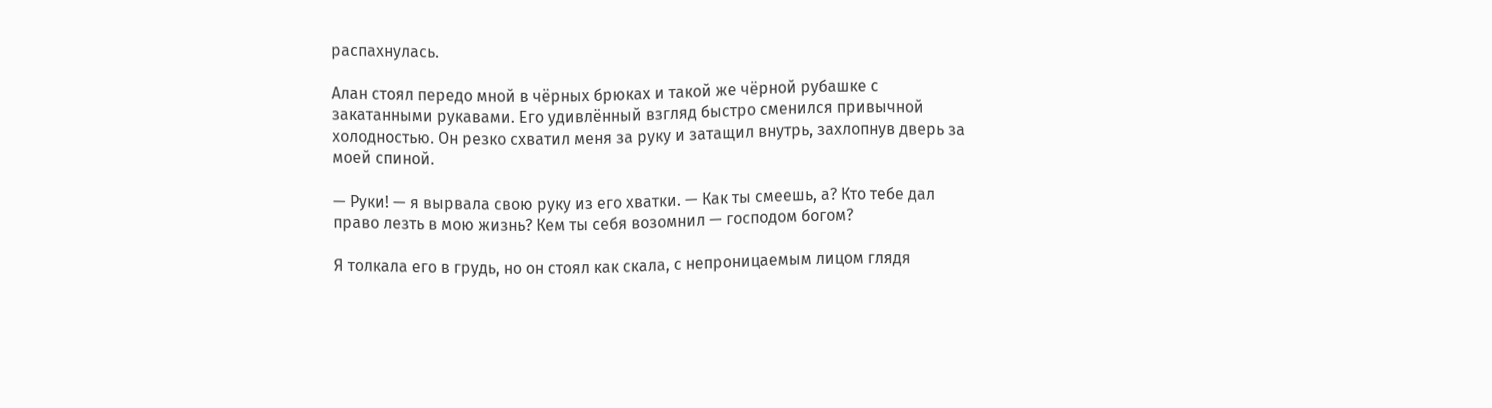распахнулась.

Алан стоял передо мной в чёрных брюках и такой же чёрной рубашке с закатанными рукавами. Его удивлённый взгляд быстро сменился привычной холодностью. Он резко схватил меня за руку и затащил внутрь, захлопнув дверь за моей спиной.

— Руки! — я вырвала свою руку из его хватки. — Как ты смеешь, а? Кто тебе дал право лезть в мою жизнь? Кем ты себя возомнил — господом богом?

Я толкала его в грудь, но он стоял как скала, с непроницаемым лицом глядя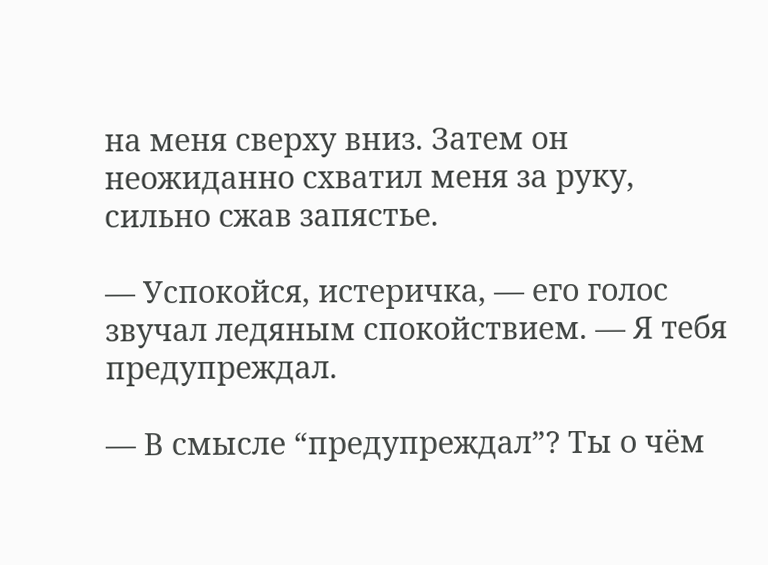на меня сверху вниз. Затем он неожиданно схватил меня за руку, сильно сжав запястье.

— Успокойся, истеричка, — его голос звучал ледяным спокойствием. — Я тебя предупреждал.

— В смысле “предупреждал”? Ты о чём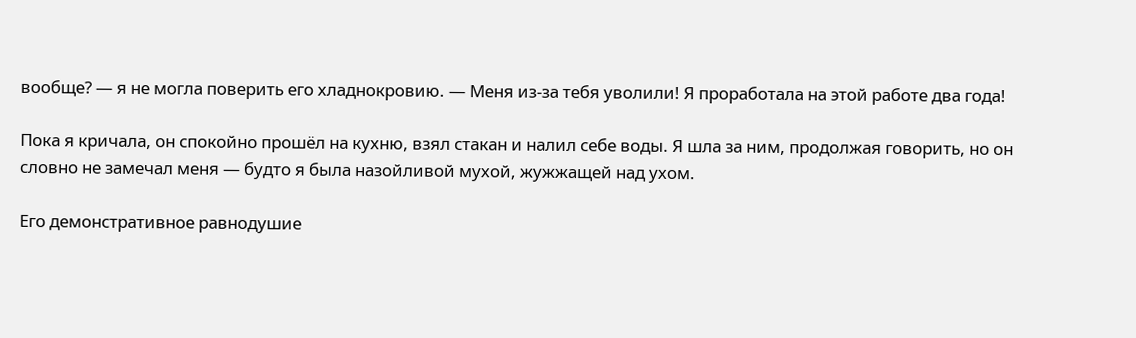вообще? — я не могла поверить его хладнокровию. — Меня из-за тебя уволили! Я проработала на этой работе два года!

Пока я кричала, он спокойно прошёл на кухню, взял стакан и налил себе воды. Я шла за ним, продолжая говорить, но он словно не замечал меня — будто я была назойливой мухой, жужжащей над ухом.

Его демонстративное равнодушие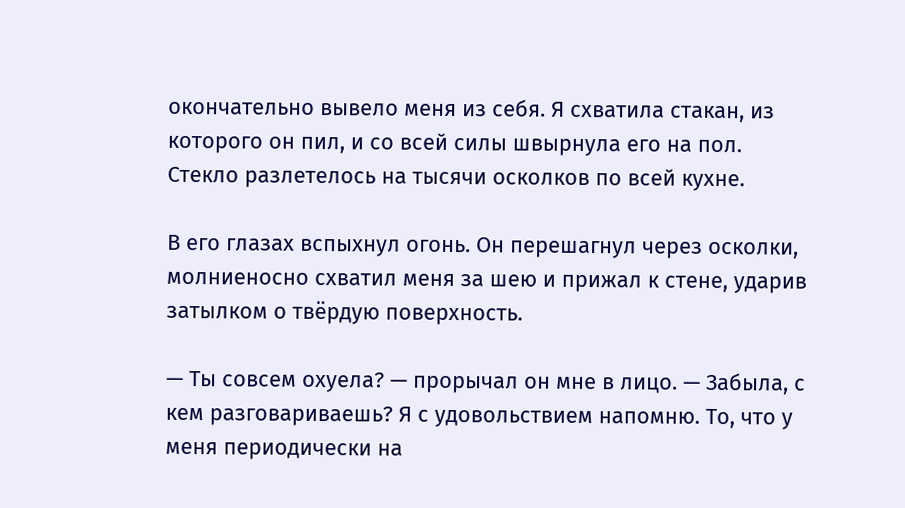окончательно вывело меня из себя. Я схватила стакан, из которого он пил, и со всей силы швырнула его на пол. Стекло разлетелось на тысячи осколков по всей кухне.

В его глазах вспыхнул огонь. Он перешагнул через осколки, молниеносно схватил меня за шею и прижал к стене, ударив затылком о твёрдую поверхность.

— Ты совсем охуела? — прорычал он мне в лицо. — Забыла, с кем разговариваешь? Я с удовольствием напомню. То, что у меня периодически на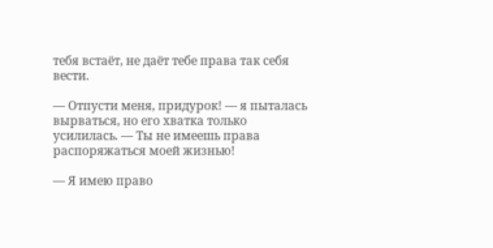тебя встаёт, не даёт тебе права так себя вести.

— Отпусти меня, придурок! — я пыталась вырваться, но его хватка только усилилась. — Ты не имеешь права распоряжаться моей жизнью!

— Я имею право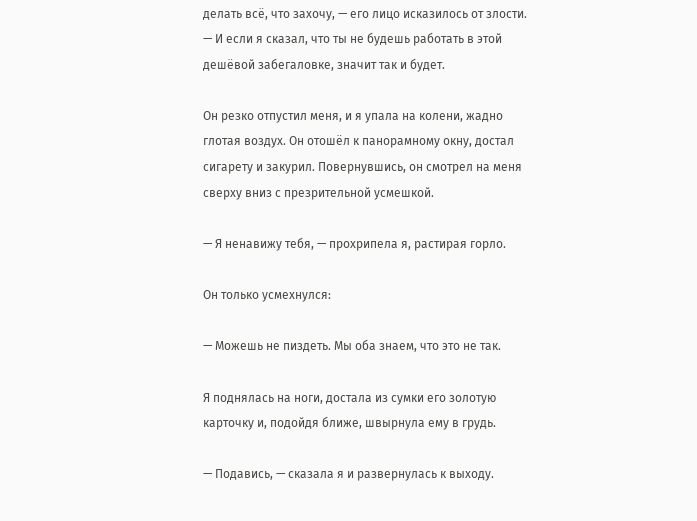делать всё, что захочу, — его лицо исказилось от злости. — И если я сказал, что ты не будешь работать в этой дешёвой забегаловке, значит так и будет.

Он резко отпустил меня, и я упала на колени, жадно глотая воздух. Он отошёл к панорамному окну, достал сигарету и закурил. Повернувшись, он смотрел на меня сверху вниз с презрительной усмешкой.

— Я ненавижу тебя, — прохрипела я, растирая горло.

Он только усмехнулся:

— Можешь не пиздеть. Мы оба знаем, что это не так.

Я поднялась на ноги, достала из сумки его золотую карточку и, подойдя ближе, швырнула ему в грудь.

— Подавись, — сказала я и развернулась к выходу.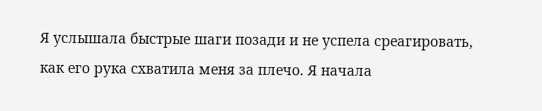Я услышала быстрые шаги позади и не успела среагировать, как его рука схватила меня за плечо. Я начала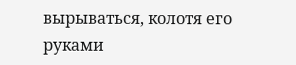вырываться, колотя его руками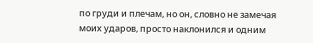по груди и плечам, но он, словно не замечая моих ударов, просто наклонился и одним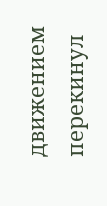движением перекинул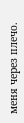меня через плечо.